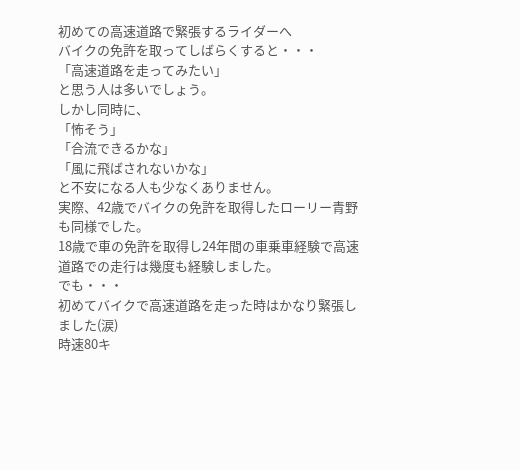初めての高速道路で緊張するライダーへ
バイクの免許を取ってしばらくすると・・・
「高速道路を走ってみたい」
と思う人は多いでしょう。
しかし同時に、
「怖そう」
「合流できるかな」
「風に飛ばされないかな」
と不安になる人も少なくありません。
実際、42歳でバイクの免許を取得したローリー青野も同様でした。
18歳で車の免許を取得し24年間の車乗車経験で高速道路での走行は幾度も経験しました。
でも・・・
初めてバイクで高速道路を走った時はかなり緊張しました(涙)
時速80キ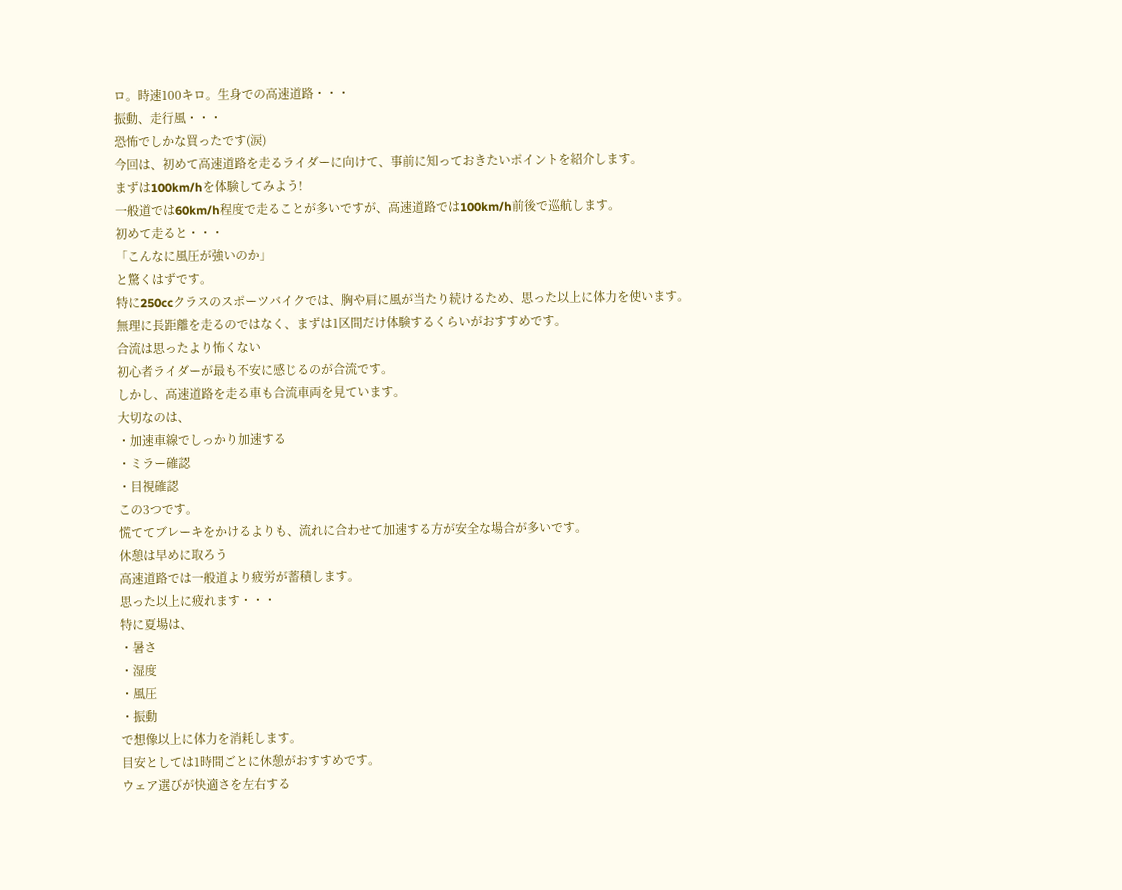ロ。時速100キロ。生身での高速道路・・・
振動、走行風・・・
恐怖でしかな買ったです(涙)
今回は、初めて高速道路を走るライダーに向けて、事前に知っておきたいポイントを紹介します。
まずは100km/hを体験してみよう!
一般道では60km/h程度で走ることが多いですが、高速道路では100km/h前後で巡航します。
初めて走ると・・・
「こんなに風圧が強いのか」
と驚くはずです。
特に250ccクラスのスポーツバイクでは、胸や肩に風が当たり続けるため、思った以上に体力を使います。
無理に長距離を走るのではなく、まずは1区間だけ体験するくらいがおすすめです。
合流は思ったより怖くない
初心者ライダーが最も不安に感じるのが合流です。
しかし、高速道路を走る車も合流車両を見ています。
大切なのは、
・加速車線でしっかり加速する
・ミラー確認
・目視確認
この3つです。
慌ててブレーキをかけるよりも、流れに合わせて加速する方が安全な場合が多いです。
休憩は早めに取ろう
高速道路では一般道より疲労が蓄積します。
思った以上に疲れます・・・
特に夏場は、
・暑さ
・湿度
・風圧
・振動
で想像以上に体力を消耗します。
目安としては1時間ごとに休憩がおすすめです。
ウェア選びが快適さを左右する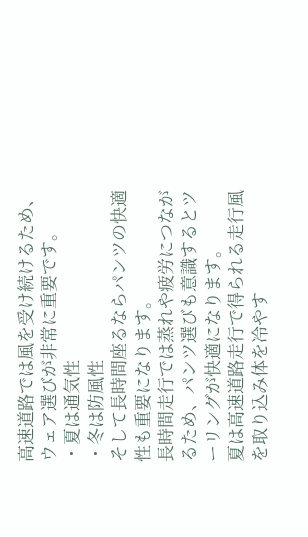高速道路では風を受け続けるため、ウェア選びが非常に重要です。
・夏は通気性
・冬は防風性
そして長時間座るならパンツの快適性も重要になります。
長時間走行では蒸れや疲労につながるため、パンツ選びも意識するとツーリングが快適になります。
夏は高速道路走行で得られる走行風を取り込み体を冷やす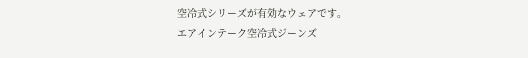空冷式シリーズが有効なウェアです。
エアインテーク空冷式ジーンズ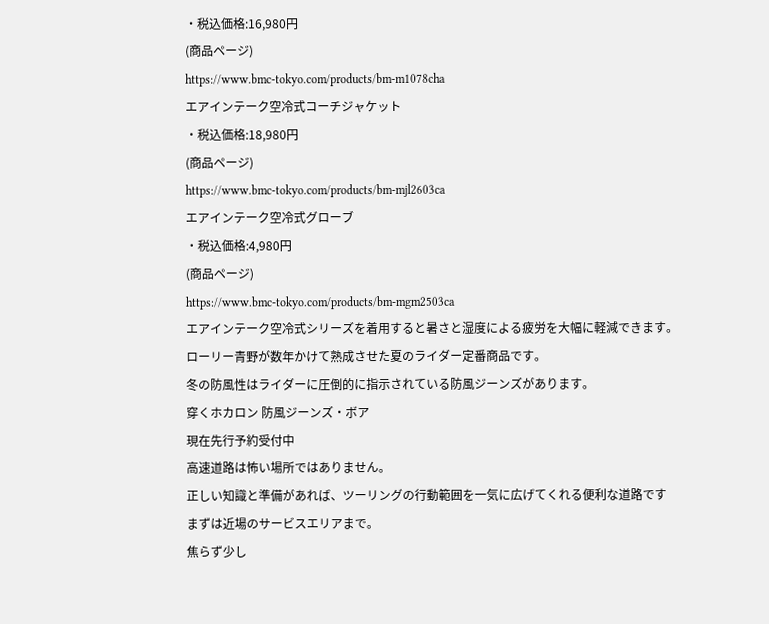・税込価格:16,980円
(商品ページ)
https://www.bmc-tokyo.com/products/bm-m1078cha
エアインテーク空冷式コーチジャケット
・税込価格:18,980円
(商品ページ)
https://www.bmc-tokyo.com/products/bm-mjl2603ca
エアインテーク空冷式グローブ
・税込価格:4,980円
(商品ページ)
https://www.bmc-tokyo.com/products/bm-mgm2503ca
エアインテーク空冷式シリーズを着用すると暑さと湿度による疲労を大幅に軽減できます。
ローリー青野が数年かけて熟成させた夏のライダー定番商品です。
冬の防風性はライダーに圧倒的に指示されている防風ジーンズがあります。
穿くホカロン 防風ジーンズ・ボア
現在先行予約受付中
高速道路は怖い場所ではありません。
正しい知識と準備があれば、ツーリングの行動範囲を一気に広げてくれる便利な道路です
まずは近場のサービスエリアまで。
焦らず少し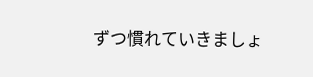ずつ慣れていきましょ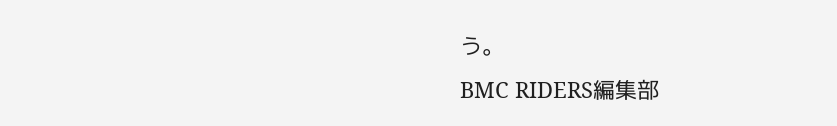う。
BMC RIDERS編集部